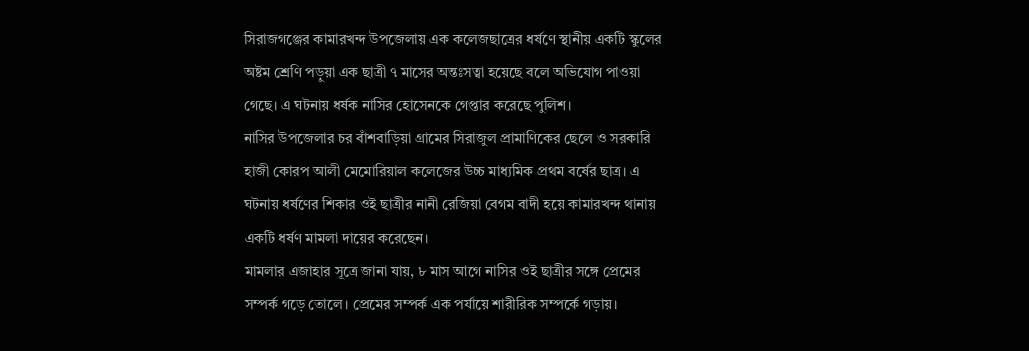সিরাজগঞ্জের কামারখন্দ উপজেলায় এক কলেজছাত্রের ধর্ষণে স্থানীয় একটি স্কুলের অষ্টম শ্রেণি পড়ুয়া এক ছাত্রী ৭ মাসের অন্তঃসত্বা হয়েছে বলে অভিযোগ পাওয়া গেছে। এ ঘটনায় ধর্ষক নাসির হোসেনকে গেপ্তার করেছে পুলিশ।
নাসির উপজেলার চর বাঁশবাড়িয়া গ্রামের সিরাজুল প্রামাণিকের ছেলে ও সরকারি হাজী কোরপ আলী মেমোরিয়াল কলেজের উচ্চ মাধ্যমিক প্রথম বর্ষের ছাত্র। এ ঘটনায় ধর্ষণের শিকার ওই ছাত্রীর নানী রেজিয়া বেগম বাদী হয়ে কামারখন্দ থানায় একটি ধর্ষণ মামলা দায়ের করেছেন।
মামলার এজাহার সূত্রে জানা যায়, ৮ মাস আগে নাসির ওই ছাত্রীর সঙ্গে প্রেমের সম্পর্ক গড়ে তোলে। প্রেমের সম্পর্ক এক পর্যায়ে শারীরিক সম্পর্কে গড়ায়।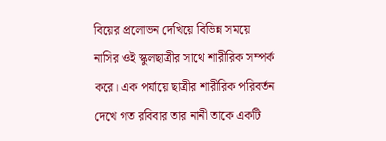বিয়ের প্রলোভন দেখিয়ে বিভিন্ন সময়ে নাসির ওই স্কুলছাত্রীর সাথে শারীরিক সম্পর্ক করে। এক পর্যায়ে ছাত্রীর শারীরিক পরিবর্তন দেখে গত রবিবার তার নানী তাকে একটি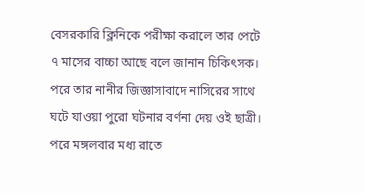বেসরকারি ক্লিনিকে পরীক্ষা করালে তার পেটে ৭ মাসের বাচ্চা আছে বলে জানান চিকিৎসক। পরে তার নানীর জিজ্ঞাসাবাদে নাসিরের সাথে ঘটে যাওয়া পুরো ঘটনার বর্ণনা দেয় ওই ছাত্রী। পরে মঙ্গলবার মধ্য রাতে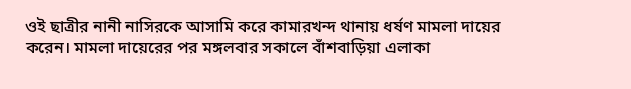ওই ছাত্রীর নানী নাসিরকে আসামি করে কামারখন্দ থানায় ধর্ষণ মামলা দায়ের করেন। মামলা দায়েরের পর মঙ্গলবার সকালে বাঁশবাড়িয়া এলাকা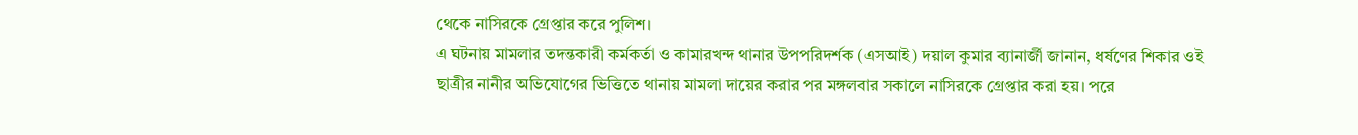থেকে নাসিরকে গ্রেপ্তার করে পুলিশ।
এ ঘটনায় মামলার তদন্তকারী কর্মকর্তা ও কামারখন্দ থানার উপপরিদর্শক (এসআই) দয়াল কুমার ব্যানার্জী জানান, ধর্ষণের শিকার ওই ছাত্রীর নানীর অভিযোগের ভিত্তিতে থানায় মামলা দায়ের করার পর মঙ্গলবার সকালে নাসিরকে গ্রেপ্তার করা হয়। পরে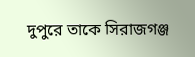দুপুরে তাকে সিরাজগঞ্জ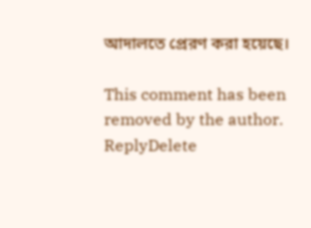আদালতে প্রেরণ করা হয়েছে।

This comment has been removed by the author.
ReplyDelete